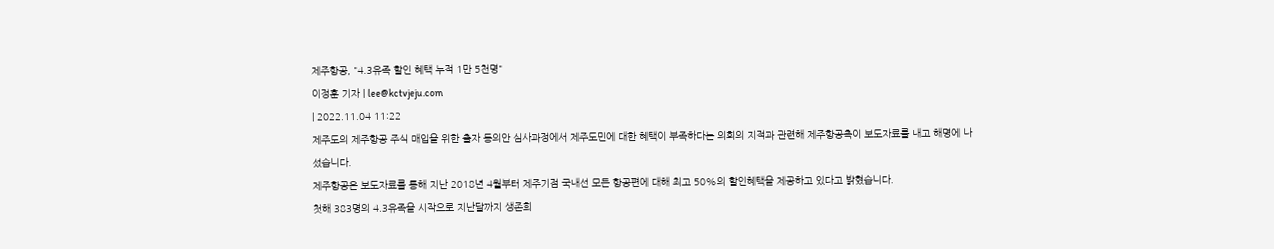제주항공, "4.3유족 할인 혜택 누적 1만 5천명"
이정훈 기자 | lee@kctvjeju.com
| 2022.11.04 11:22
제주도의 제주항공 주식 매입을 위한 출자 동의안 심사과정에서 제주도민에 대한 혜택이 부족하다는 의회의 지적과 관련해 제주항공측이 보도자료를 내고 해명에 나섰습니다.
제주항공은 보도자료를 통해 지난 2018년 4월부터 제주기점 국내선 모든 항공편에 대해 최고 50%의 할인혜택을 제공하고 있다고 밝혔습니다.
첫해 383명의 4.3유족을 시작으로 지난달까지 생존희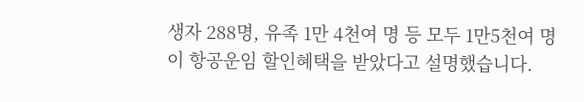생자 288명, 유족 1만 4천여 명 등 모두 1만5천여 명이 항공운임 할인혜택을 받았다고 설명했습니다.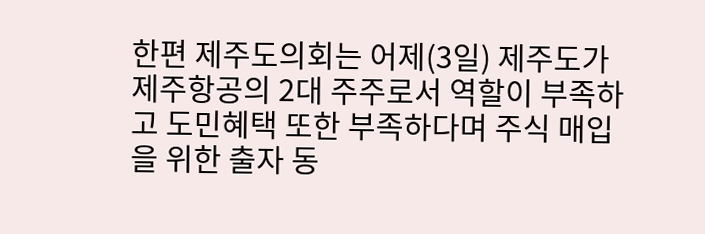한편 제주도의회는 어제(3일) 제주도가 제주항공의 2대 주주로서 역할이 부족하고 도민혜택 또한 부족하다며 주식 매입을 위한 출자 동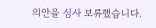의안을 심사 보류했습니다.